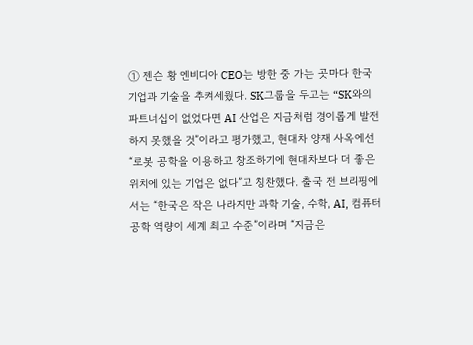① 젠슨 황 엔비디아 CEO는 방한 중 가는 곳마다 한국 기업과 기술을 추켜세웠다. SK그룹을 두고는 “SK와의 파트너십이 없었다면 AI 산업은 지금처럼 경이롭게 발전하지 못했을 것”이라고 평가했고, 현대차 양재 사옥에선 “로봇 공학을 이용하고 창조하기에 현대차보다 더 좋은 위치에 있는 기업은 없다”고 칭찬했다. 출국 전 브리핑에서는 “한국은 작은 나라지만 과학 기술, 수학, AI, 컴퓨터 공학 역량이 세계 최고 수준”이라며 “지금은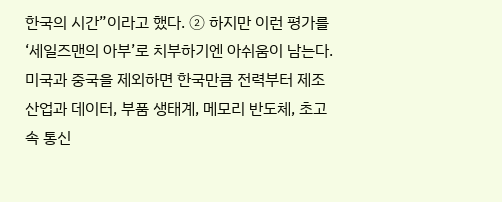한국의 시간”이라고 했다. ② 하지만 이런 평가를 ‘세일즈맨의 아부’로 치부하기엔 아쉬움이 남는다. 미국과 중국을 제외하면 한국만큼 전력부터 제조 산업과 데이터, 부품 생태계, 메모리 반도체, 초고속 통신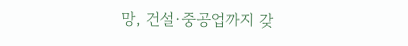망, 건설·중공업까지 갖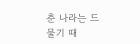춘 나라는 드물기 때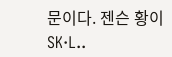문이다. 젠슨 황이 SK·L..